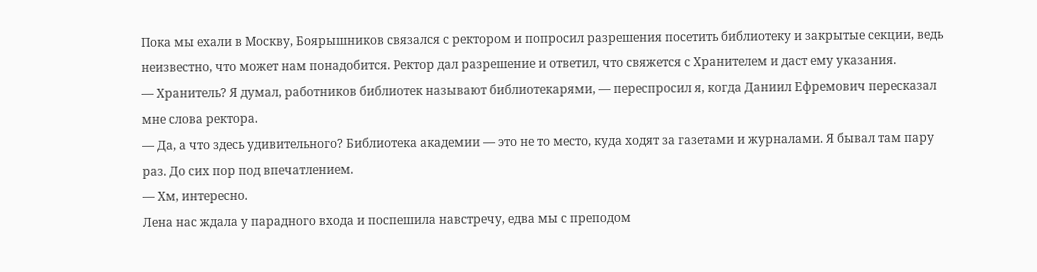Пока мы ехали в Москву, Боярышников связался с ректором и попросил разрешения посетить библиотеку и закрытые секции, ведь неизвестно, что может нам понадобится. Ректор дал разрешение и ответил, что свяжется с Хранителем и даст ему указания.
— Хранитель? Я думал, работников библиотек называют библиотекарями, — переспросил я, когда Даниил Ефремович пересказал мне слова ректора.
— Да, а что здесь удивительного? Библиотека академии — это не то место, куда ходят за газетами и журналами. Я бывал там пару раз. До сих пор под впечатлением.
— Хм, интересно.
Лена нас ждала у парадного входа и поспешила навстречу, едва мы с преподом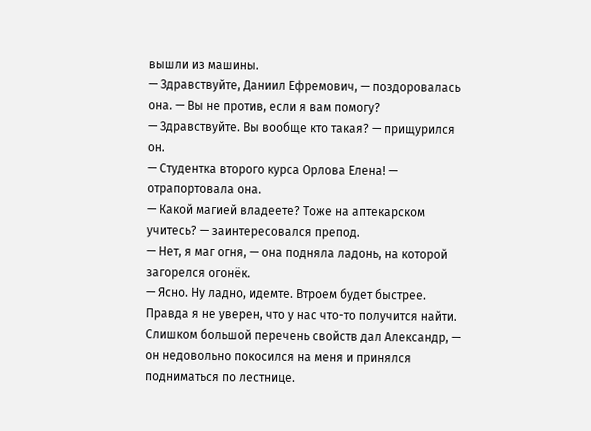вышли из машины.
— Здравствуйте, Даниил Ефремович, — поздоровалась она. — Вы не против, если я вам помогу?
— Здравствуйте. Вы вообще кто такая? — прищурился он.
— Студентка второго курса Орлова Елена! — отрапортовала она.
— Какой магией владеете? Тоже на аптекарском учитесь? — заинтересовался препод.
— Нет, я маг огня, — она подняла ладонь, на которой загорелся огонёк.
— Ясно. Ну ладно, идемте. Втроем будет быстрее. Правда я не уверен, что у нас что-то получится найти. Слишком большой перечень свойств дал Александр, — он недовольно покосился на меня и принялся подниматься по лестнице.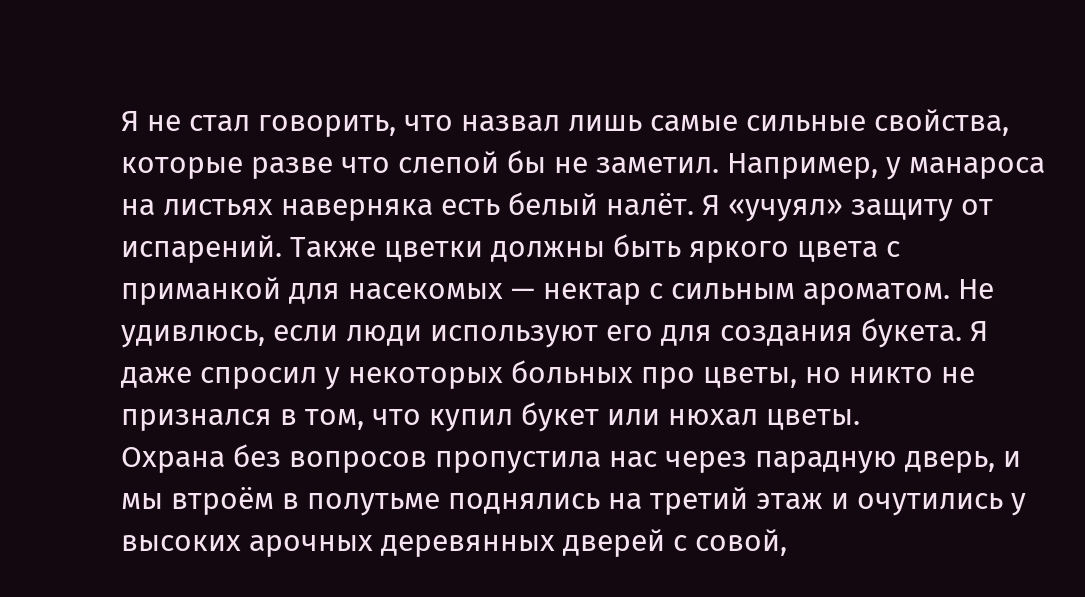Я не стал говорить, что назвал лишь самые сильные свойства, которые разве что слепой бы не заметил. Например, у манароса на листьях наверняка есть белый налёт. Я «учуял» защиту от испарений. Также цветки должны быть яркого цвета с приманкой для насекомых — нектар с сильным ароматом. Не удивлюсь, если люди используют его для создания букета. Я даже спросил у некоторых больных про цветы, но никто не признался в том, что купил букет или нюхал цветы.
Охрана без вопросов пропустила нас через парадную дверь, и мы втроём в полутьме поднялись на третий этаж и очутились у высоких арочных деревянных дверей с совой,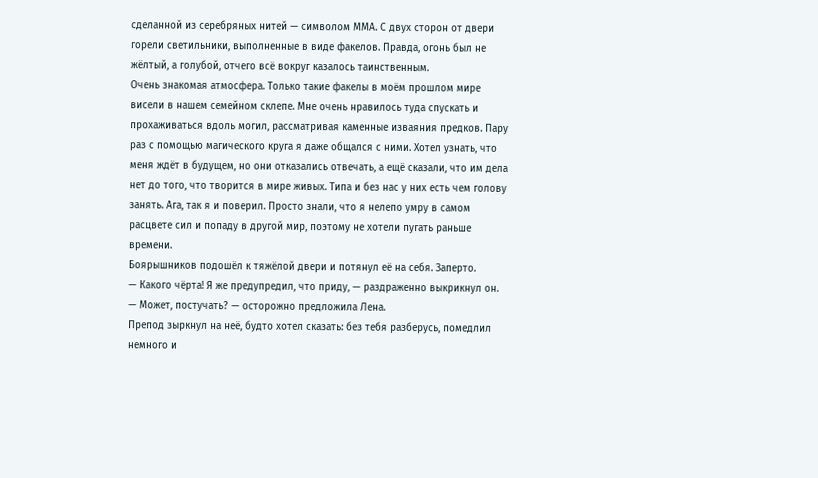сделанной из серебряных нитей — символом ММА. С двух сторон от двери горели светильники, выполненные в виде факелов. Правда, огонь был не жёлтый, а голубой, отчего всё вокруг казалось таинственным.
Очень знакомая атмосфера. Только такие факелы в моём прошлом мире висели в нашем семейном склепе. Мне очень нравилось туда спускать и прохаживаться вдоль могил, рассматривая каменные изваяния предков. Пару раз с помощью магического круга я даже общался с ними. Хотел узнать, что меня ждёт в будущем, но они отказались отвечать, а ещё сказали, что им дела нет до того, что творится в мире живых. Типа и без нас у них есть чем голову занять. Ага, так я и поверил. Просто знали, что я нелепо умру в самом расцвете сил и попаду в другой мир, поэтому не хотели пугать раньше времени.
Боярышников подошёл к тяжёлой двери и потянул её на себя. Заперто.
— Какого чёрта! Я же предупредил, что приду, — раздраженно выкрикнул он.
— Может, постучать? — осторожно предложила Лена.
Препод зыркнул на неё, будто хотел сказать: без тебя разберусь, помедлил немного и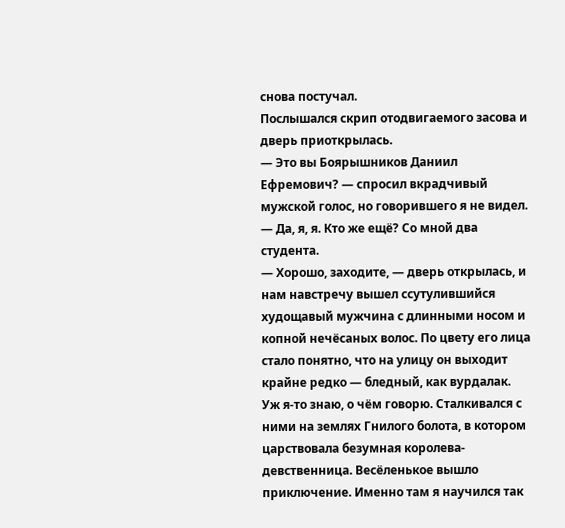снова постучал.
Послышался скрип отодвигаемого засова и дверь приоткрылась.
— Это вы Боярышников Даниил Ефремович? — спросил вкрадчивый мужской голос, но говорившего я не видел.
— Да, я, я. Кто же ещё? Со мной два студента.
— Хорошо, заходите, — дверь открылась, и нам навстречу вышел ссутулившийся худощавый мужчина с длинными носом и копной нечёсаных волос. По цвету его лица стало понятно, что на улицу он выходит крайне редко — бледный, как вурдалак.
Уж я-то знаю, о чём говорю. Сталкивался с ними на землях Гнилого болота, в котором царствовала безумная королева-девственница. Весёленькое вышло приключение. Именно там я научился так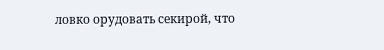ловко орудовать секирой, что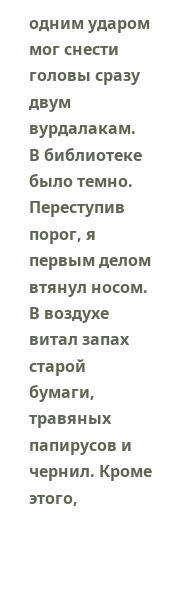одним ударом мог снести головы сразу двум вурдалакам.
В библиотеке было темно. Переступив порог, я первым делом втянул носом. В воздухе витал запах старой бумаги, травяных папирусов и чернил. Кроме этого,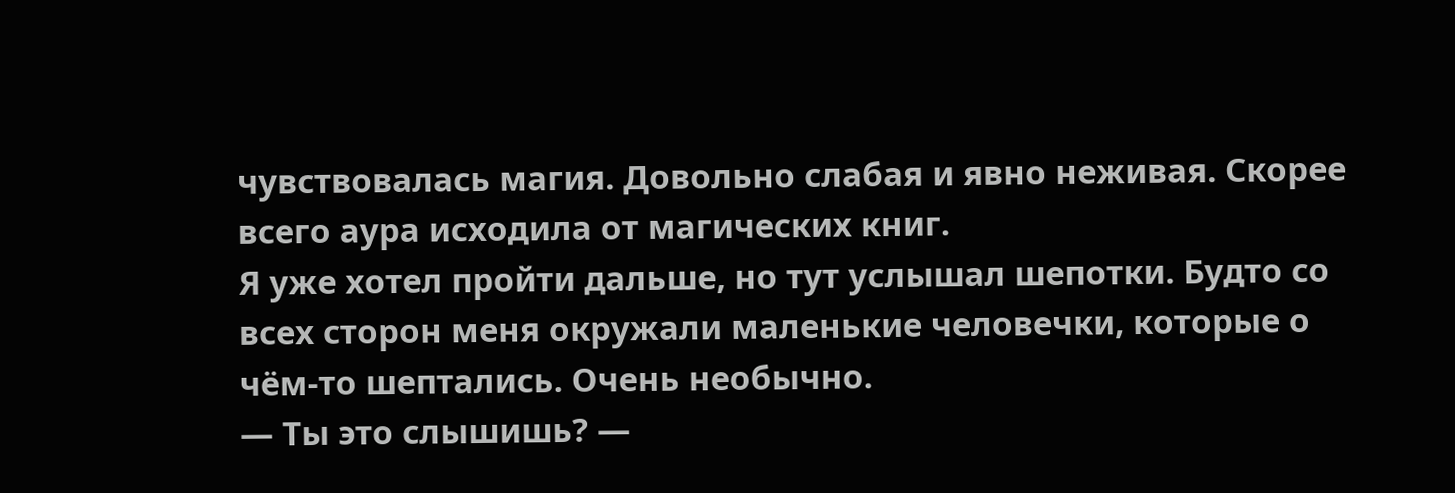чувствовалась магия. Довольно слабая и явно неживая. Скорее всего аура исходила от магических книг.
Я уже хотел пройти дальше, но тут услышал шепотки. Будто со всех сторон меня окружали маленькие человечки, которые о чём-то шептались. Очень необычно.
— Ты это слышишь? —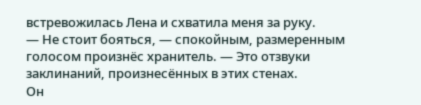встревожилась Лена и схватила меня за руку.
— Не стоит бояться, — спокойным, размеренным голосом произнёс хранитель. — Это отзвуки заклинаний, произнесённых в этих стенах.
Он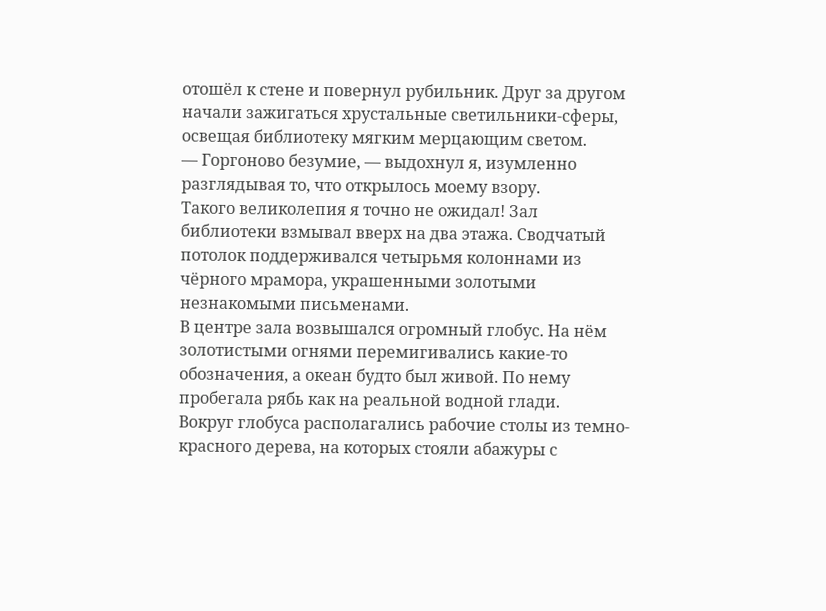отошёл к стене и повернул рубильник. Друг за другом начали зажигаться хрустальные светильники-сферы, освещая библиотеку мягким мерцающим светом.
— Горгоново безумие, — выдохнул я, изумленно разглядывая то, что открылось моему взору.
Такого великолепия я точно не ожидал! Зал библиотеки взмывал вверх на два этажа. Сводчатый потолок поддерживался четырьмя колоннами из чёрного мрамора, украшенными золотыми незнакомыми письменами.
В центре зала возвышался огромный глобус. На нём золотистыми огнями перемигивались какие-то обозначения, а океан будто был живой. По нему пробегала рябь как на реальной водной глади.
Вокруг глобуса располагались рабочие столы из темно-красного дерева, на которых стояли абажуры с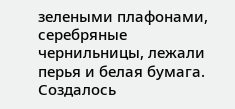зелеными плафонами, серебряные чернильницы, лежали перья и белая бумага. Создалось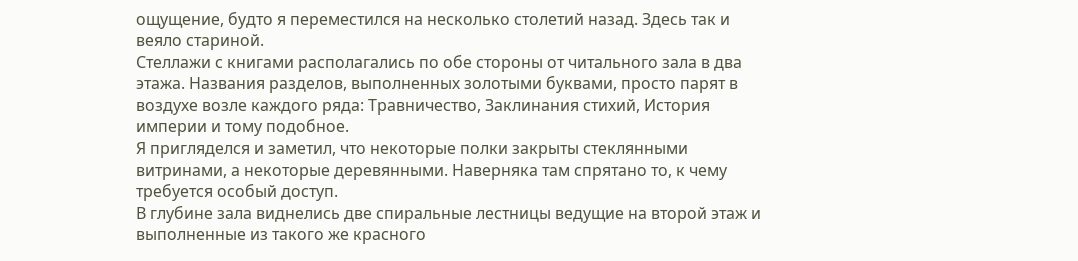ощущение, будто я переместился на несколько столетий назад. Здесь так и веяло стариной.
Стеллажи с книгами располагались по обе стороны от читального зала в два этажа. Названия разделов, выполненных золотыми буквами, просто парят в воздухе возле каждого ряда: Травничество, Заклинания стихий, История империи и тому подобное.
Я пригляделся и заметил, что некоторые полки закрыты стеклянными витринами, а некоторые деревянными. Наверняка там спрятано то, к чему требуется особый доступ.
В глубине зала виднелись две спиральные лестницы ведущие на второй этаж и выполненные из такого же красного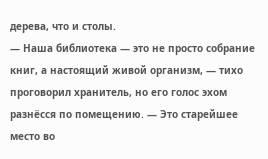дерева, что и столы.
— Наша библиотека — это не просто собрание книг, а настоящий живой организм, — тихо проговорил хранитель, но его голос эхом разнёсся по помещению. — Это старейшее место во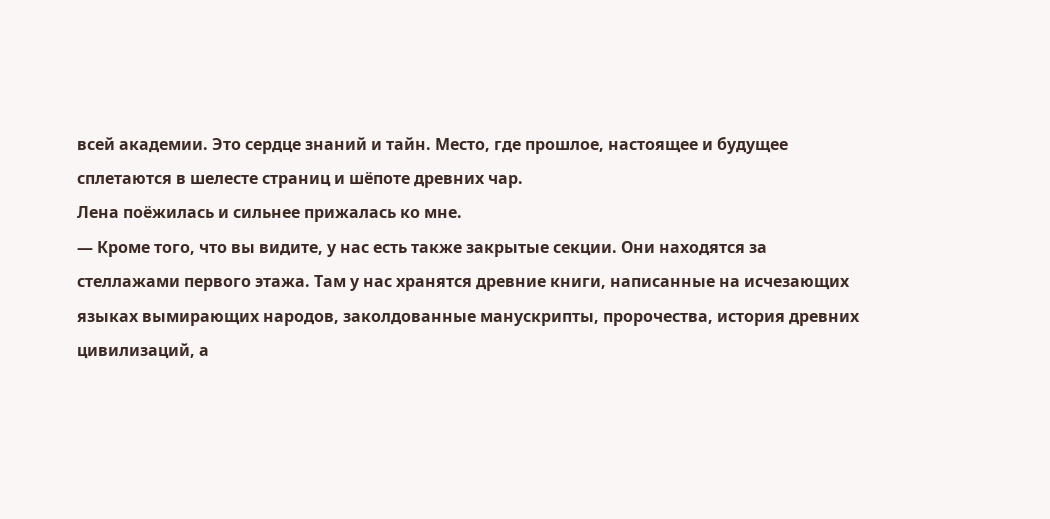всей академии. Это сердце знаний и тайн. Место, где прошлое, настоящее и будущее сплетаются в шелесте страниц и шёпоте древних чар.
Лена поёжилась и сильнее прижалась ко мне.
— Кроме того, что вы видите, у нас есть также закрытые секции. Они находятся за стеллажами первого этажа. Там у нас хранятся древние книги, написанные на исчезающих языках вымирающих народов, заколдованные манускрипты, пророчества, история древних цивилизаций, а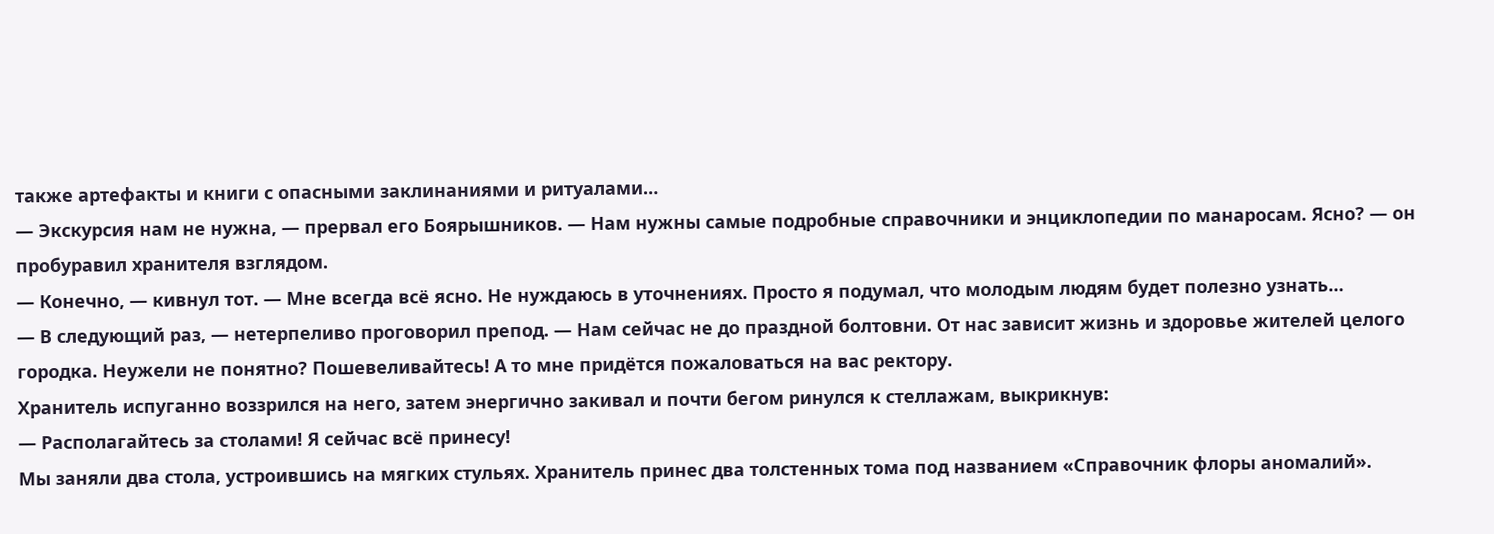также артефакты и книги с опасными заклинаниями и ритуалами…
— Экскурсия нам не нужна, — прервал его Боярышников. — Нам нужны самые подробные справочники и энциклопедии по манаросам. Ясно? — он пробуравил хранителя взглядом.
— Конечно, — кивнул тот. — Мне всегда всё ясно. Не нуждаюсь в уточнениях. Просто я подумал, что молодым людям будет полезно узнать…
— В следующий раз, — нетерпеливо проговорил препод. — Нам сейчас не до праздной болтовни. От нас зависит жизнь и здоровье жителей целого городка. Неужели не понятно? Пошевеливайтесь! А то мне придётся пожаловаться на вас ректору.
Хранитель испуганно воззрился на него, затем энергично закивал и почти бегом ринулся к стеллажам, выкрикнув:
— Располагайтесь за столами! Я сейчас всё принесу!
Мы заняли два стола, устроившись на мягких стульях. Хранитель принес два толстенных тома под названием «Справочник флоры аномалий».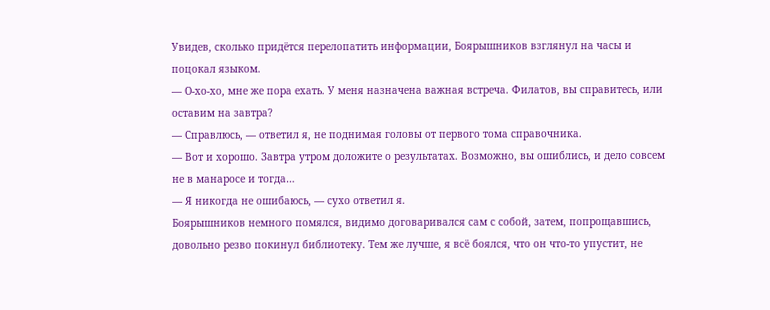Увидев, сколько придётся перелопатить информации, Боярышников взглянул на часы и поцокал языком.
— О-хо-хо, мне же пора ехать. У меня назначена важная встреча. Филатов, вы справитесь, или оставим на завтра?
— Справлюсь, — ответил я, не поднимая головы от первого тома справочника.
— Вот и хорошо. Завтра утром доложите о результатах. Возможно, вы ошиблись, и дело совсем не в манаросе и тогда…
— Я никогда не ошибаюсь, — сухо ответил я.
Боярышников немного помялся, видимо договаривался сам с собой, затем, попрощавшись, довольно резво покинул библиотеку. Тем же лучше, я всё боялся, что он что-то упустит, не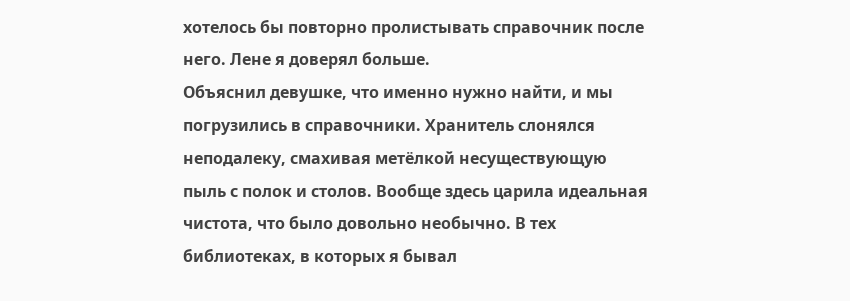хотелось бы повторно пролистывать справочник после него. Лене я доверял больше.
Объяснил девушке, что именно нужно найти, и мы погрузились в справочники. Хранитель слонялся неподалеку, смахивая метёлкой несуществующую пыль с полок и столов. Вообще здесь царила идеальная чистота, что было довольно необычно. В тех библиотеках, в которых я бывал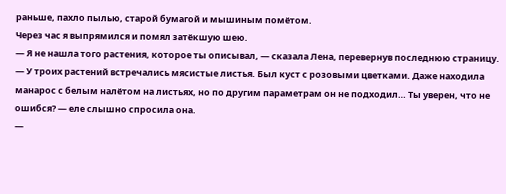раньше, пахло пылью, старой бумагой и мышиным помётом.
Через час я выпрямился и помял затёкшую шею.
— Я не нашла того растения, которое ты описывал, — сказала Лена, перевернув последнюю страницу. — У троих растений встречались мясистые листья. Был куст с розовыми цветками. Даже находила манарос с белым налётом на листьях, но по другим параметрам он не подходил… Ты уверен, что не ошибся? — еле слышно спросила она.
—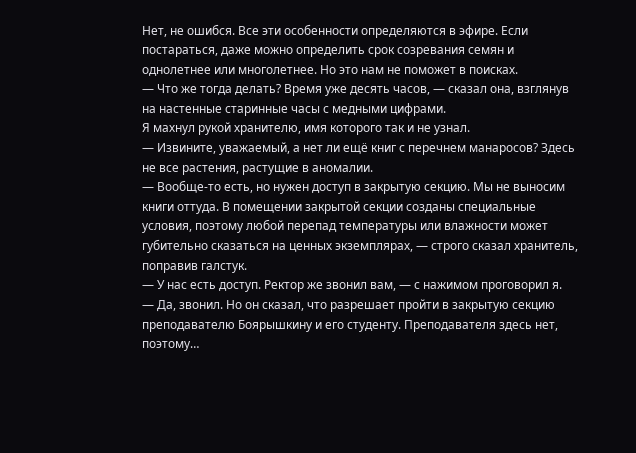Нет, не ошибся. Все эти особенности определяются в эфире. Если постараться, даже можно определить срок созревания семян и однолетнее или многолетнее. Но это нам не поможет в поисках.
— Что же тогда делать? Время уже десять часов, — сказал она, взглянув на настенные старинные часы с медными цифрами.
Я махнул рукой хранителю, имя которого так и не узнал.
— Извините, уважаемый, а нет ли ещё книг с перечнем манаросов? Здесь не все растения, растущие в аномалии.
— Вообще-то есть, но нужен доступ в закрытую секцию. Мы не выносим книги оттуда. В помещении закрытой секции созданы специальные условия, поэтому любой перепад температуры или влажности может губительно сказаться на ценных экземплярах, — строго сказал хранитель, поправив галстук.
— У нас есть доступ. Ректор же звонил вам, — с нажимом проговорил я.
— Да, звонил. Но он сказал, что разрешает пройти в закрытую секцию преподавателю Боярышкину и его студенту. Преподавателя здесь нет, поэтому…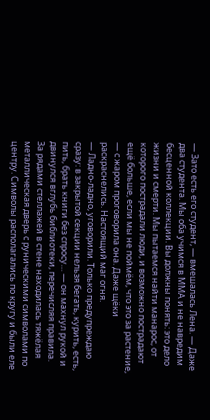— Зато есть его студент, — вмешалась Лена. — Даже два студента. Мы оба учимся в ММА и не навредим бесценной коллекции. Вы должны понять: это дело жизни и смерти. Мы пытаемся найти манарос, от которого пострадали люди, и возможно пострадают ещё больше, если мы не поймём, что это за растение, — с жаром проговорила она. Даже щёки раскраснелись. Настоящий маг огня.
— Ладно-ладно, уговорили. Только предупреждаю сразу: в закрытой секции нельзя бегать, курить, есть, пить, брать книги без спросу… — он махнул рукой и двинулся вглубь библиотеки, перечисляя правила.
За рядами стеллажей в стене находилась тяжёлая металлическая дверь с руническими символами по центру. Символы располагались по кругу и были еле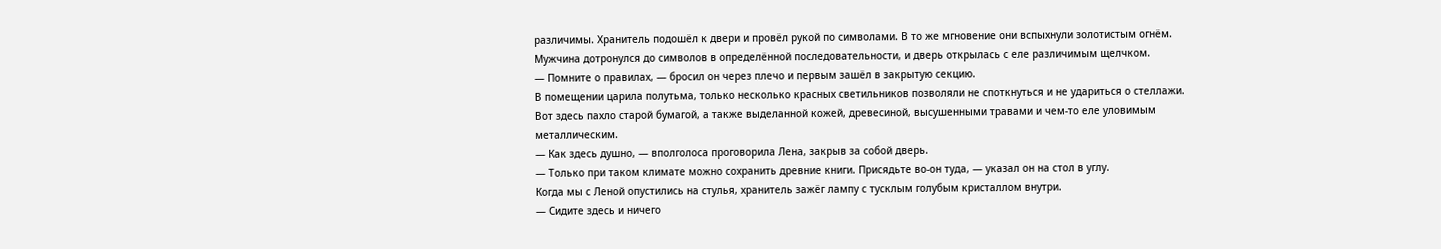различимы. Хранитель подошёл к двери и провёл рукой по символами. В то же мгновение они вспыхнули золотистым огнём.
Мужчина дотронулся до символов в определённой последовательности, и дверь открылась с еле различимым щелчком.
— Помните о правилах, — бросил он через плечо и первым зашёл в закрытую секцию.
В помещении царила полутьма, только несколько красных светильников позволяли не споткнуться и не удариться о стеллажи. Вот здесь пахло старой бумагой, а также выделанной кожей, древесиной, высушенными травами и чем-то еле уловимым металлическим.
— Как здесь душно, — вполголоса проговорила Лена, закрыв за собой дверь.
— Только при таком климате можно сохранить древние книги. Присядьте во-он туда, — указал он на стол в углу.
Когда мы с Леной опустились на стулья, хранитель зажёг лампу с тусклым голубым кристаллом внутри.
— Сидите здесь и ничего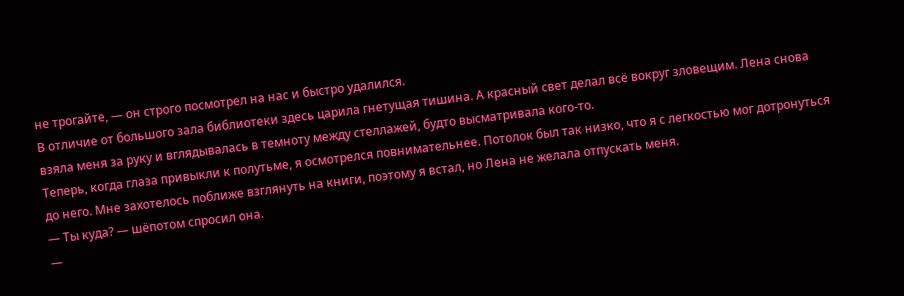не трогайте, — он строго посмотрел на нас и быстро удалился.
В отличие от большого зала библиотеки здесь царила гнетущая тишина. А красный свет делал всё вокруг зловещим. Лена снова взяла меня за руку и вглядывалась в темноту между стеллажей, будто высматривала кого-то.
Теперь, когда глаза привыкли к полутьме, я осмотрелся повнимательнее. Потолок был так низко, что я с легкостью мог дотронуться до него. Мне захотелось поближе взглянуть на книги, поэтому я встал, но Лена не желала отпускать меня.
— Ты куда? — шёпотом спросил она.
—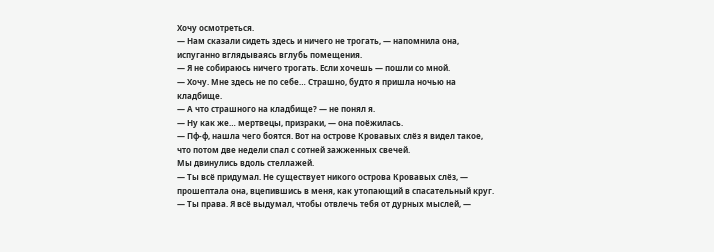Хочу осмотреться.
— Нам сказали сидеть здесь и ничего не трогать, — напомнила она, испуганно вглядываясь вглубь помещения.
— Я не собираюсь ничего трогать. Если хочешь — пошли со мной.
— Хочу. Мне здесь не по себе… Страшно, будто я пришла ночью на кладбище.
— А что страшного на кладбище? — не понял я.
— Ну как же… мертвецы, призраки, — она поёжилась.
— Пф-ф, нашла чего боятся. Вот на острове Кровавых слёз я видел такое, что потом две недели спал с сотней зажженных свечей.
Мы двинулись вдоль стеллажей.
— Ты всё придумал. Не существует никого острова Кровавых слёз, — прошептала она, вцепившись в меня, как утопающий в спасательный круг.
— Ты права. Я всё выдумал, чтобы отвлечь тебя от дурных мыслей, —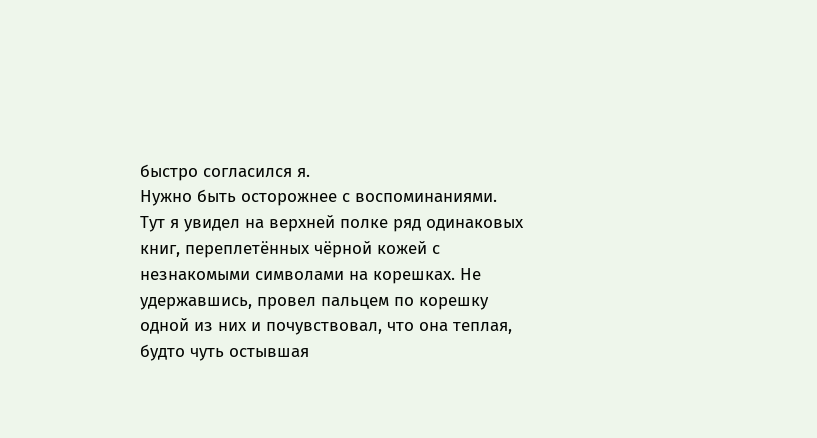быстро согласился я.
Нужно быть осторожнее с воспоминаниями.
Тут я увидел на верхней полке ряд одинаковых книг, переплетённых чёрной кожей с незнакомыми символами на корешках. Не удержавшись, провел пальцем по корешку одной из них и почувствовал, что она теплая, будто чуть остывшая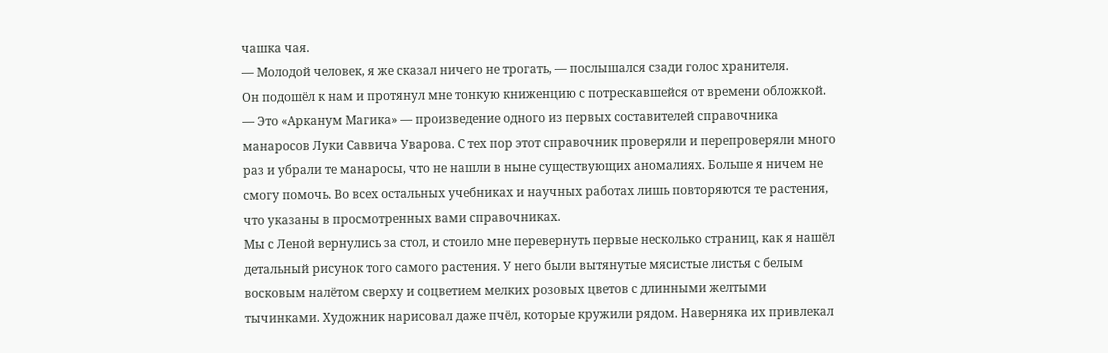чашка чая.
— Молодой человек, я же сказал ничего не трогать, — послышался сзади голос хранителя.
Он подошёл к нам и протянул мне тонкую книженцию с потрескавшейся от времени обложкой.
— Это «Арканум Магика» — произведение одного из первых составителей справочника манаросов Луки Саввича Уварова. С тех пор этот справочник проверяли и перепроверяли много раз и убрали те манаросы, что не нашли в ныне существующих аномалиях. Больше я ничем не смогу помочь. Во всех остальных учебниках и научных работах лишь повторяются те растения, что указаны в просмотренных вами справочниках.
Мы с Леной вернулись за стол, и стоило мне перевернуть первые несколько страниц, как я нашёл детальный рисунок того самого растения. У него были вытянутые мясистые листья с белым восковым налётом сверху и соцветием мелких розовых цветов с длинными желтыми тычинками. Художник нарисовал даже пчёл, которые кружили рядом. Наверняка их привлекал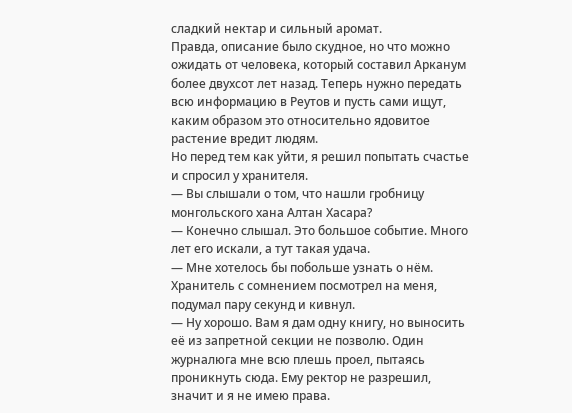сладкий нектар и сильный аромат.
Правда, описание было скудное, но что можно ожидать от человека, который составил Арканум более двухсот лет назад. Теперь нужно передать всю информацию в Реутов и пусть сами ищут, каким образом это относительно ядовитое растение вредит людям.
Но перед тем как уйти, я решил попытать счастье и спросил у хранителя.
— Вы слышали о том, что нашли гробницу монгольского хана Алтан Хасара?
— Конечно слышал. Это большое событие. Много лет его искали, а тут такая удача.
— Мне хотелось бы побольше узнать о нём.
Хранитель с сомнением посмотрел на меня, подумал пару секунд и кивнул.
— Ну хорошо. Вам я дам одну книгу, но выносить её из запретной секции не позволю. Один журналюга мне всю плешь проел, пытаясь проникнуть сюда. Ему ректор не разрешил, значит и я не имею права.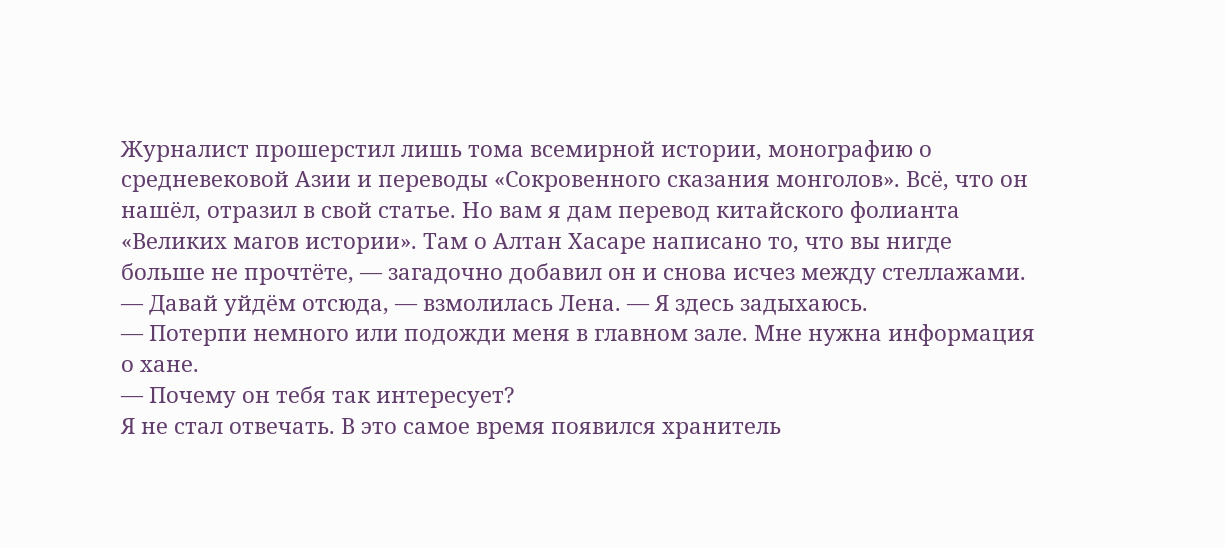Журналист прошерстил лишь тома всемирной истории, монографию о средневековой Азии и переводы «Сокровенного сказания монголов». Всё, что он нашёл, отразил в свой статье. Но вам я дам перевод китайского фолианта «Великих магов истории». Там о Алтан Хасаре написано то, что вы нигде больше не прочтёте, — загадочно добавил он и снова исчез между стеллажами.
— Давай уйдём отсюда, — взмолилась Лена. — Я здесь задыхаюсь.
— Потерпи немного или подожди меня в главном зале. Мне нужна информация о хане.
— Почему он тебя так интересует?
Я не стал отвечать. В это самое время появился хранитель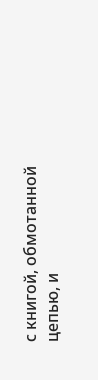с книгой, обмотанной цепью, и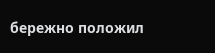бережно положил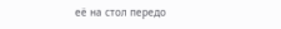её на стол передо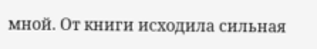мной. От книги исходила сильная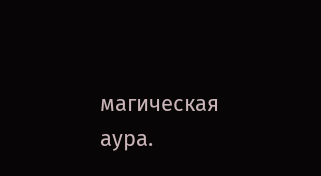магическая аура.